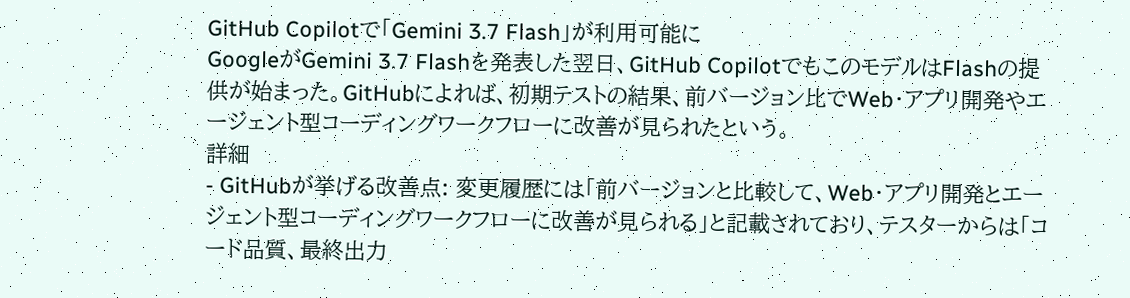GitHub Copilotで「Gemini 3.7 Flash」が利用可能に
GoogleがGemini 3.7 Flashを発表した翌日、GitHub CopilotでもこのモデルはFlashの提供が始まった。GitHubによれば、初期テストの結果、前バージョン比でWeb・アプリ開発やエージェント型コーディングワークフローに改善が見られたという。
詳細
- GitHubが挙げる改善点: 変更履歴には「前バージョンと比較して、Web・アプリ開発とエージェント型コーディングワークフローに改善が見られる」と記載されており、テスターからは「コード品質、最終出力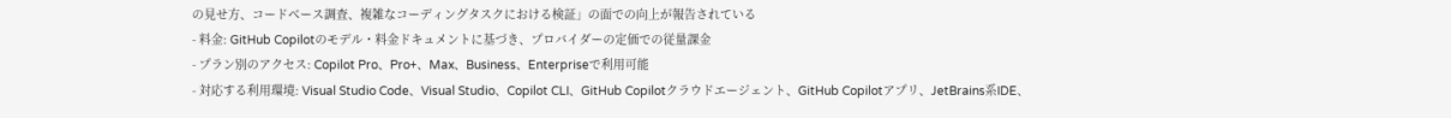の見せ方、コードベース調査、複雑なコーディングタスクにおける検証」の面での向上が報告されている
- 料金: GitHub Copilotのモデル・料金ドキュメントに基づき、プロバイダーの定価での従量課金
- プラン別のアクセス: Copilot Pro、Pro+、Max、Business、Enterpriseで利用可能
- 対応する利用環境: Visual Studio Code、Visual Studio、Copilot CLI、GitHub Copilotクラウドエージェント、GitHub Copilotアプリ、JetBrains系IDE、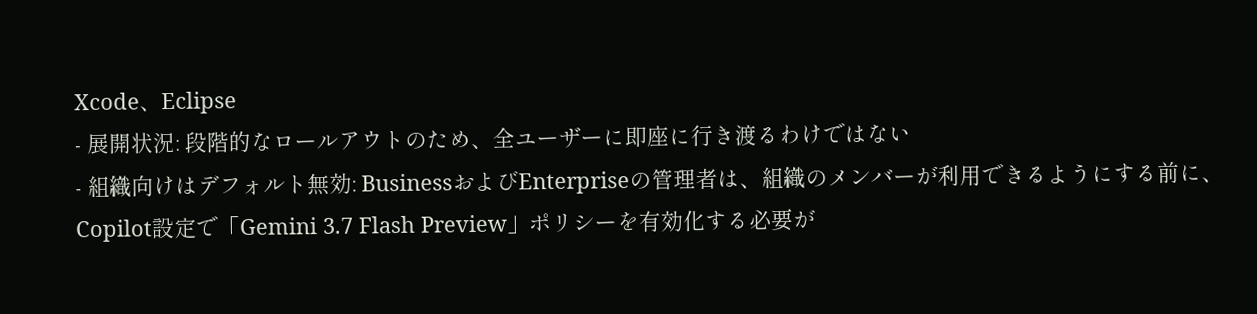Xcode、Eclipse
- 展開状況: 段階的なロールアウトのため、全ユーザーに即座に行き渡るわけではない
- 組織向けはデフォルト無効: BusinessおよびEnterpriseの管理者は、組織のメンバーが利用できるようにする前に、Copilot設定で「Gemini 3.7 Flash Preview」ポリシーを有効化する必要が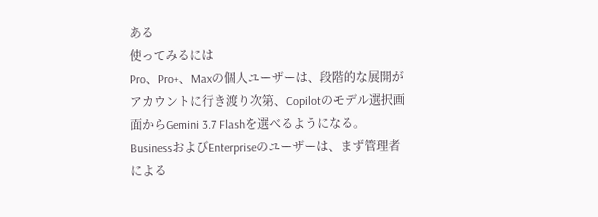ある
使ってみるには
Pro、Pro+、Maxの個人ユーザーは、段階的な展開がアカウントに行き渡り次第、Copilotのモデル選択画面からGemini 3.7 Flashを選べるようになる。BusinessおよびEnterpriseのユーザーは、まず管理者による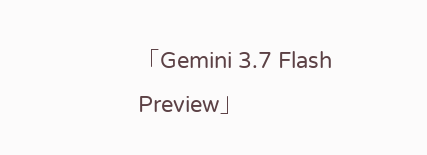「Gemini 3.7 Flash Preview」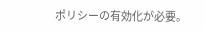ポリシーの有効化が必要。